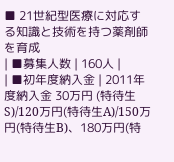■ 21世紀型医療に対応する知識と技術を持つ薬剤師を育成
| ■募集人数 | 160人 |
| ■初年度納入金 | 2011年度納入金 30万円 (特待生S)/120万円(特待生A)/150万円(特待生B)、180万円(特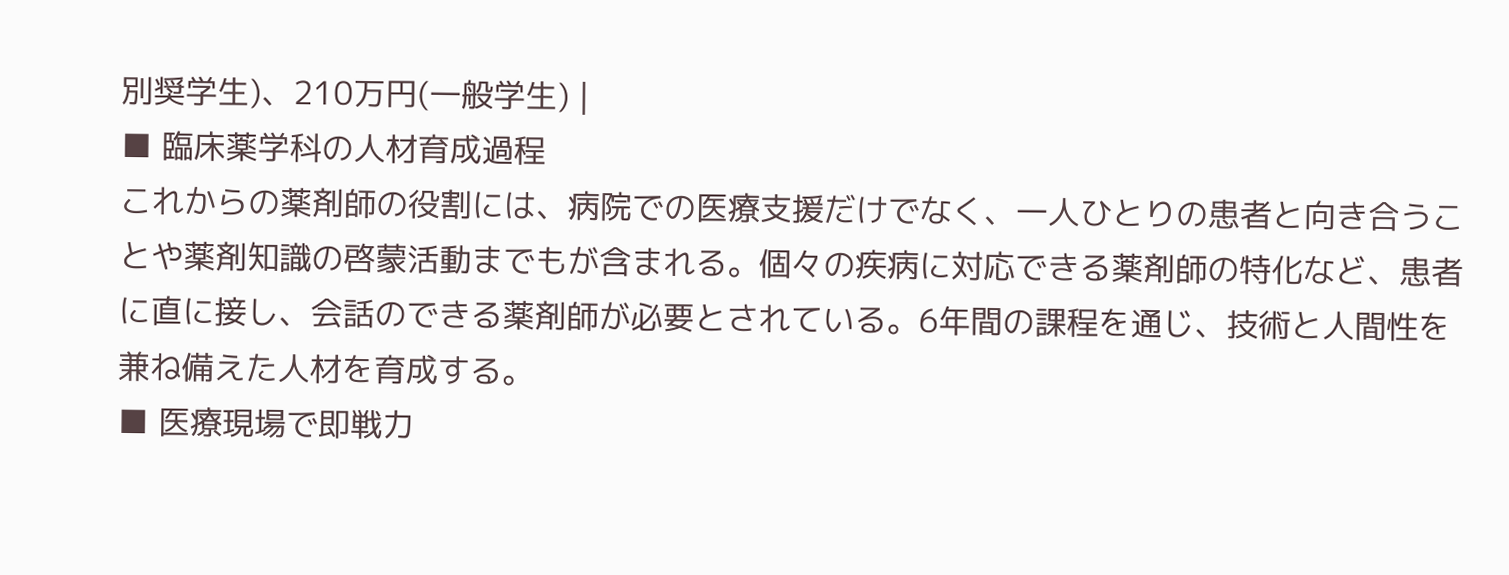別奨学生)、210万円(一般学生) |
■ 臨床薬学科の人材育成過程
これからの薬剤師の役割には、病院での医療支援だけでなく、一人ひとりの患者と向き合うことや薬剤知識の啓蒙活動までもが含まれる。個々の疾病に対応できる薬剤師の特化など、患者に直に接し、会話のできる薬剤師が必要とされている。6年間の課程を通じ、技術と人間性を兼ね備えた人材を育成する。
■ 医療現場で即戦力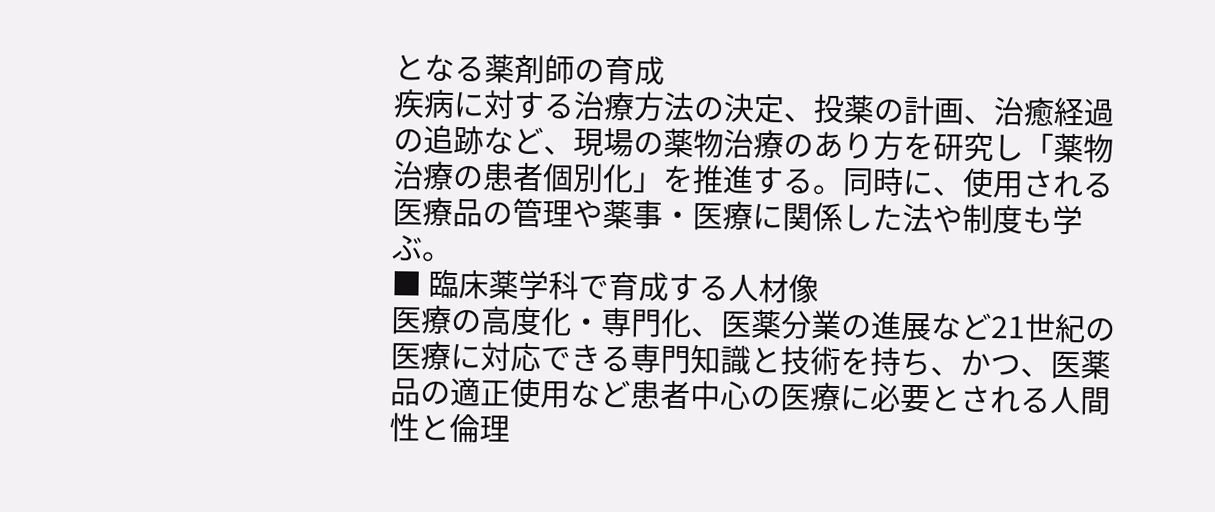となる薬剤師の育成
疾病に対する治療方法の決定、投薬の計画、治癒経過の追跡など、現場の薬物治療のあり方を研究し「薬物治療の患者個別化」を推進する。同時に、使用される医療品の管理や薬事・医療に関係した法や制度も学ぶ。
■ 臨床薬学科で育成する人材像
医療の高度化・専門化、医薬分業の進展など21世紀の医療に対応できる専門知識と技術を持ち、かつ、医薬品の適正使用など患者中心の医療に必要とされる人間性と倫理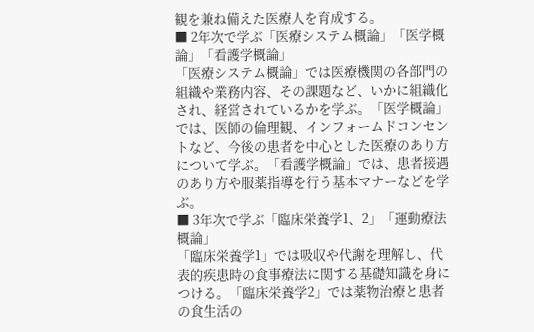観を兼ね備えた医療人を育成する。
■ 2年次で学ぶ「医療システム概論」「医学概論」「看護学概論」
「医療システム概論」では医療機関の各部門の組織や業務内容、その課題など、いかに組織化され、経営されているかを学ぶ。「医学概論」では、医師の倫理観、インフォームドコンセントなど、今後の患者を中心とした医療のあり方について学ぶ。「看護学概論」では、患者接遇のあり方や服薬指導を行う基本マナーなどを学ぶ。
■ 3年次で学ぶ「臨床栄養学1、2」「運動療法概論」
「臨床栄養学1」では吸収や代謝を理解し、代表的疾患時の食事療法に関する基礎知識を身につける。「臨床栄養学2」では薬物治療と患者の食生活の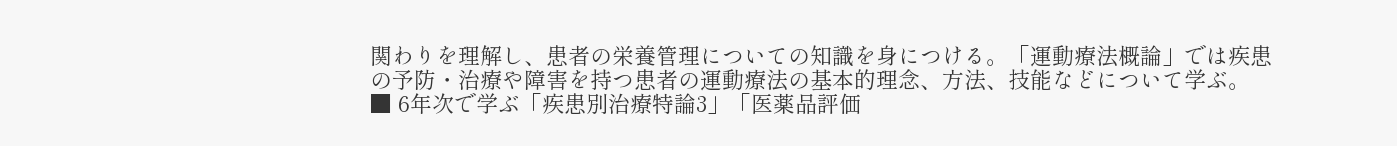関わりを理解し、患者の栄養管理についての知識を身につける。「運動療法概論」では疾患の予防・治療や障害を持つ患者の運動療法の基本的理念、方法、技能などについて学ぶ。
■ 6年次で学ぶ「疾患別治療特論3」「医薬品評価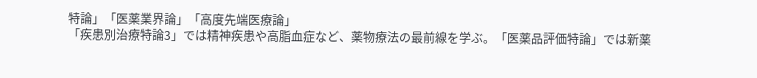特論」「医薬業界論」「高度先端医療論」
「疾患別治療特論3」では精神疾患や高脂血症など、薬物療法の最前線を学ぶ。「医薬品評価特論」では新薬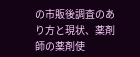の市販後調査のあり方と現状、薬剤師の薬剤使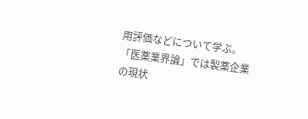用評価などについて学ぶ。「医薬業界論」では製薬企業の現状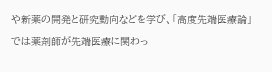や新薬の開発と研究動向などを学び、「高度先端医療論」では薬剤師が先端医療に関わっ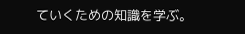ていくための知識を学ぶ。